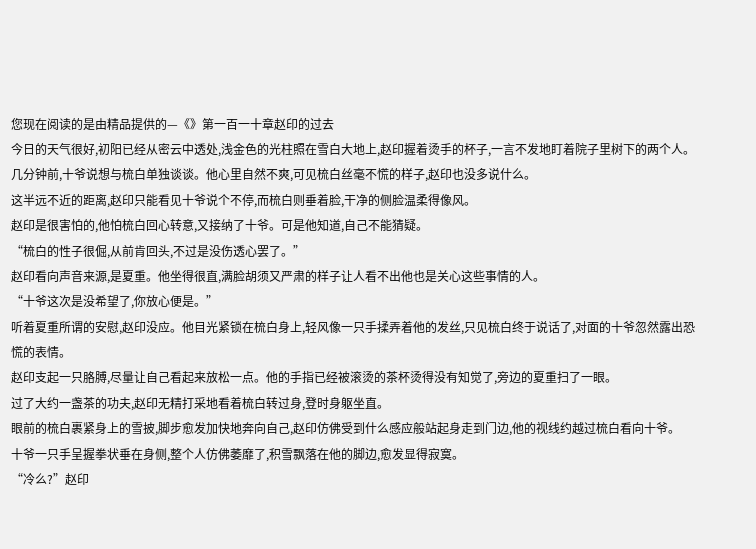您现在阅读的是由精品提供的—《》第一百一十章赵印的过去
今日的天气很好,初阳已经从密云中透处,浅金色的光柱照在雪白大地上,赵印握着烫手的杯子,一言不发地盯着院子里树下的两个人。
几分钟前,十爷说想与梳白单独谈谈。他心里自然不爽,可见梳白丝毫不慌的样子,赵印也没多说什么。
这半远不近的距离,赵印只能看见十爷说个不停,而梳白则垂着脸,干净的侧脸温柔得像风。
赵印是很害怕的,他怕梳白回心转意,又接纳了十爷。可是他知道,自己不能猜疑。
“梳白的性子很倔,从前肯回头,不过是没伤透心罢了。”
赵印看向声音来源,是夏重。他坐得很直,满脸胡须又严肃的样子让人看不出他也是关心这些事情的人。
“十爷这次是没希望了,你放心便是。”
听着夏重所谓的安慰,赵印没应。他目光紧锁在梳白身上,轻风像一只手揉弄着他的发丝,只见梳白终于说话了,对面的十爷忽然露出恐慌的表情。
赵印支起一只胳膊,尽量让自己看起来放松一点。他的手指已经被滚烫的茶杯烫得没有知觉了,旁边的夏重扫了一眼。
过了大约一盏茶的功夫,赵印无精打采地看着梳白转过身,登时身躯坐直。
眼前的梳白裹紧身上的雪披,脚步愈发加快地奔向自己,赵印仿佛受到什么感应般站起身走到门边,他的视线约越过梳白看向十爷。
十爷一只手呈握拳状垂在身侧,整个人仿佛萎靡了,积雪飘落在他的脚边,愈发显得寂寞。
“冷么?”赵印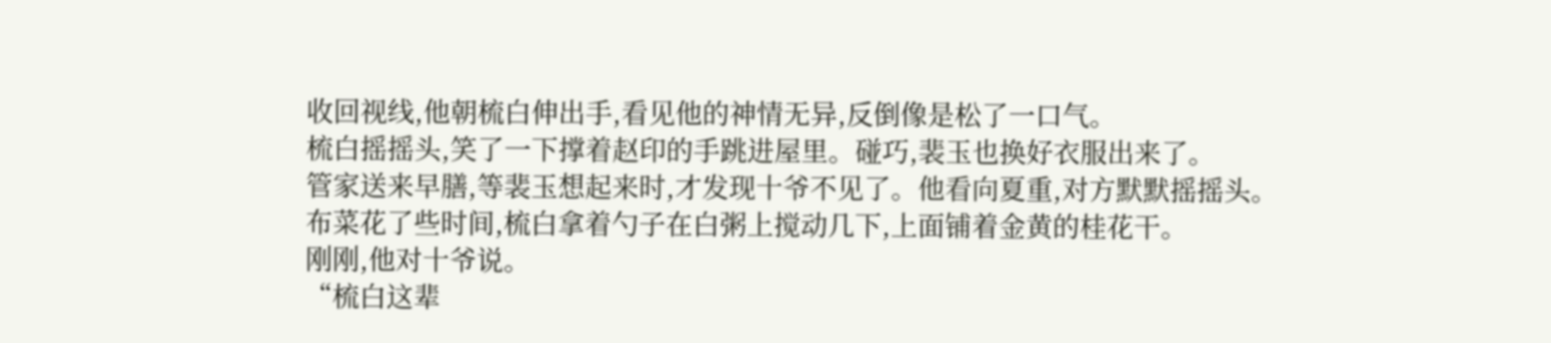收回视线,他朝梳白伸出手,看见他的神情无异,反倒像是松了一口气。
梳白摇摇头,笑了一下撑着赵印的手跳进屋里。碰巧,裴玉也换好衣服出来了。
管家送来早膳,等裴玉想起来时,才发现十爷不见了。他看向夏重,对方默默摇摇头。
布菜花了些时间,梳白拿着勺子在白粥上搅动几下,上面铺着金黄的桂花干。
刚刚,他对十爷说。
“梳白这辈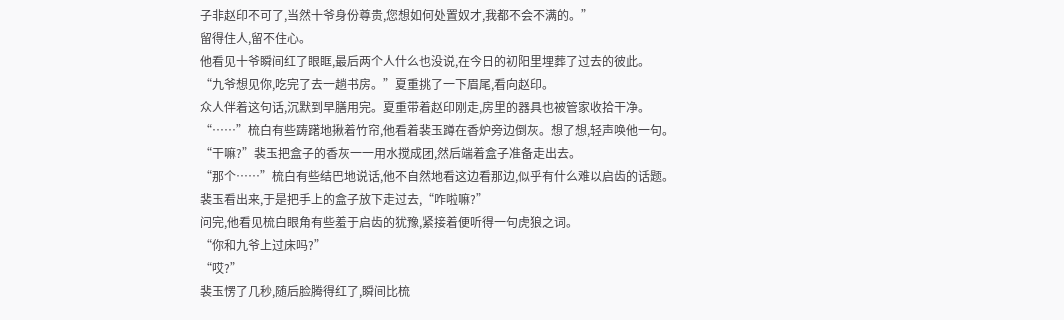子非赵印不可了,当然十爷身份尊贵,您想如何处置奴才,我都不会不满的。”
留得住人,留不住心。
他看见十爷瞬间红了眼眶,最后两个人什么也没说,在今日的初阳里埋葬了过去的彼此。
“九爷想见你,吃完了去一趟书房。”夏重挑了一下眉尾,看向赵印。
众人伴着这句话,沉默到早膳用完。夏重带着赵印刚走,房里的器具也被管家收拾干净。
“……”梳白有些踌躇地揪着竹帘,他看着裴玉蹲在香炉旁边倒灰。想了想,轻声唤他一句。
“干嘛?”裴玉把盒子的香灰一一用水搅成团,然后端着盒子准备走出去。
“那个……”梳白有些结巴地说话,他不自然地看这边看那边,似乎有什么难以启齿的话题。
裴玉看出来,于是把手上的盒子放下走过去,“咋啦嘛?”
问完,他看见梳白眼角有些羞于启齿的犹豫,紧接着便听得一句虎狼之词。
“你和九爷上过床吗?”
“哎?”
裴玉愣了几秒,随后脸腾得红了,瞬间比梳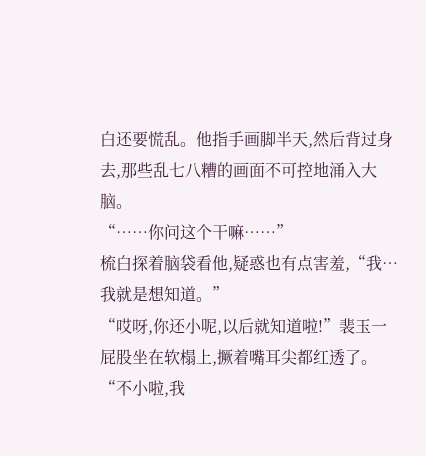白还要慌乱。他指手画脚半天,然后背过身去,那些乱七八糟的画面不可控地涌入大脑。
“……你问这个干嘛……”
梳白探着脑袋看他,疑惑也有点害羞,“我…我就是想知道。”
“哎呀,你还小呢,以后就知道啦!”裴玉一屁股坐在软榻上,撅着嘴耳尖都红透了。
“不小啦,我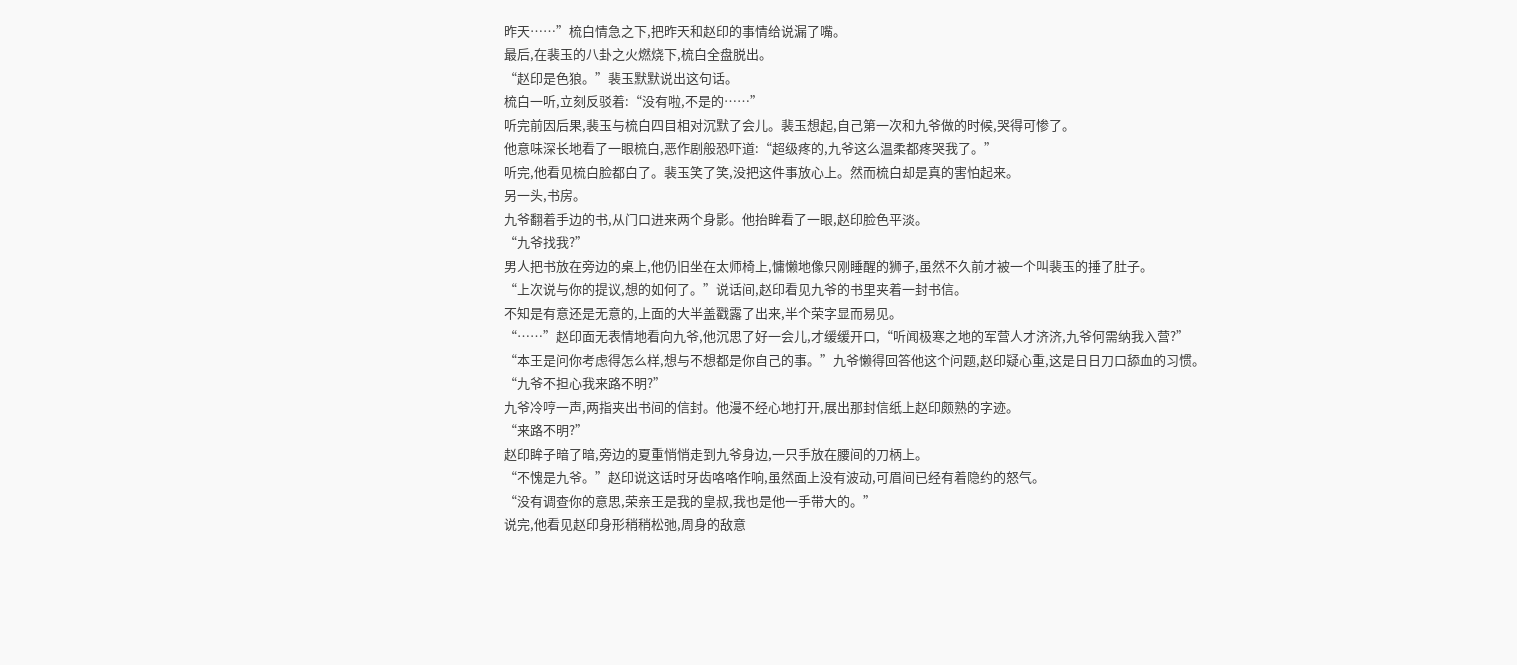昨天……”梳白情急之下,把昨天和赵印的事情给说漏了嘴。
最后,在裴玉的八卦之火燃烧下,梳白全盘脱出。
“赵印是色狼。”裴玉默默说出这句话。
梳白一听,立刻反驳着:“没有啦,不是的……”
听完前因后果,裴玉与梳白四目相对沉默了会儿。裴玉想起,自己第一次和九爷做的时候,哭得可惨了。
他意味深长地看了一眼梳白,恶作剧般恐吓道:“超级疼的,九爷这么温柔都疼哭我了。”
听完,他看见梳白脸都白了。裴玉笑了笑,没把这件事放心上。然而梳白却是真的害怕起来。
另一头,书房。
九爷翻着手边的书,从门口进来两个身影。他抬眸看了一眼,赵印脸色平淡。
“九爷找我?”
男人把书放在旁边的桌上,他仍旧坐在太师椅上,慵懒地像只刚睡醒的狮子,虽然不久前才被一个叫裴玉的捶了肚子。
“上次说与你的提议,想的如何了。”说话间,赵印看见九爷的书里夹着一封书信。
不知是有意还是无意的,上面的大半盖戳露了出来,半个荣字显而易见。
“……”赵印面无表情地看向九爷,他沉思了好一会儿,才缓缓开口,“听闻极寒之地的军营人才济济,九爷何需纳我入营?”
“本王是问你考虑得怎么样,想与不想都是你自己的事。”九爷懒得回答他这个问题,赵印疑心重,这是日日刀口舔血的习惯。
“九爷不担心我来路不明?”
九爷冷哼一声,两指夹出书间的信封。他漫不经心地打开,展出那封信纸上赵印颇熟的字迹。
“来路不明?”
赵印眸子暗了暗,旁边的夏重悄悄走到九爷身边,一只手放在腰间的刀柄上。
“不愧是九爷。”赵印说这话时牙齿咯咯作响,虽然面上没有波动,可眉间已经有着隐约的怒气。
“没有调查你的意思,荣亲王是我的皇叔,我也是他一手带大的。”
说完,他看见赵印身形稍稍松弛,周身的敌意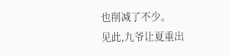也削减了不少。
见此,九爷让夏重出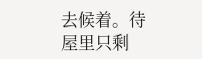去候着。待屋里只剩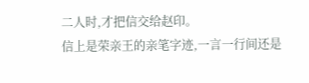二人时,才把信交给赵印。
信上是荣亲王的亲笔字迹,一言一行间还是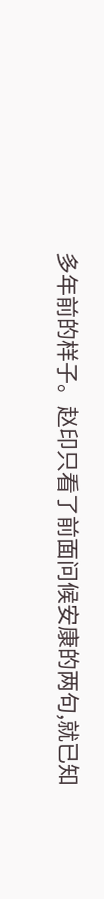多年前的样子。赵印只看了前面问候安康的两句,就已知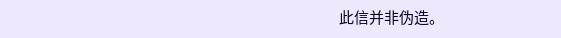此信并非伪造。